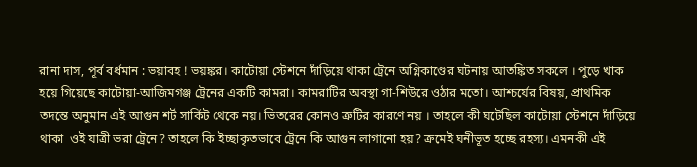রানা দাস, পূর্ব বর্ধমান : ভয়াবহ ! ভয়ঙ্কর। কাটোয়া স্টেশনে দাঁড়িয়ে থাকা ট্রেনে অগ্নিকাণ্ডের ঘটনায় আতঙ্কিত সকলে । পুড়ে খাক হয়ে গিয়েছে কাটোয়া-আজিমগঞ্জ ট্রেনের একটি কামরা। কামরাটির অবস্থা গা-শিউরে ওঠার মতো। আশ্চর্যের বিষয়, প্রাথমিক তদন্তে অনুমান এই আগুন শর্ট সার্কিট থেকে নয়। ভিতরের কোনও ত্রুটির কারণে নয় । তাহলে কী ঘটেছিল কাটোয়া স্টেশনে দাঁড়িয়ে থাকা  ওই যাত্রী ভরা ট্রেনে? তাহলে কি ইচ্ছাকৃতভাবে ট্রেনে কি আগুন লাগানো হয়? ক্রমেই ঘনীভূত হচ্ছে রহস্য। এমনকী এই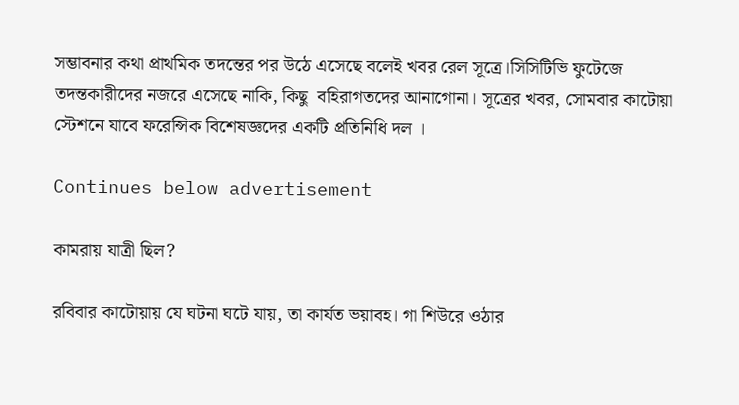সম্ভাবনার কথা প্রাথমিক তদন্তের পর উঠে এসেছে বলেই খবর রেল সূত্রে।সিসিটিভি ফুটেজে তদন্তকারীদের নজরে এসেছে নাকি, কিছু  বহিরাগতদের আনাগোনা। সূত্রের খবর, সোমবার কাটোয়া স্টেশনে যাবে ফরেন্সিক বিশেষজ্ঞদের একটি প্রতিনিধি দল ।

Continues below advertisement

কামরায় যাত্রী ছিল?

রবিবার কাটোয়ায় যে ঘটনা ঘটে যায়, তা কার্যত ভয়াবহ। গা শিউরে ওঠার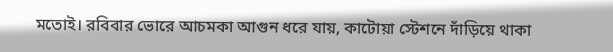মতোই। রবিবার ভোরে আচমকা আগুন ধরে যায়, কাটোয়া স্টেশনে দাঁড়িয়ে থাকা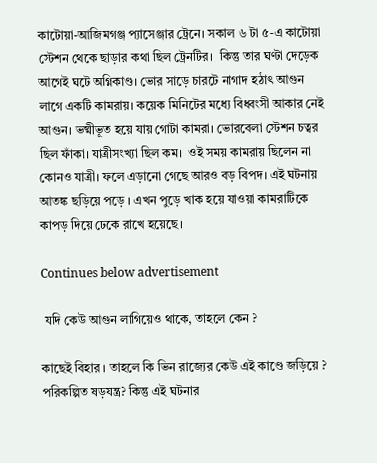কাটোয়া-আজিমগঞ্জ প্যাসেঞ্জার ট্রেনে। সকাল ৬ টা ৫-এ কাটোয়া স্টেশন থেকে ছাড়ার কথা ছিল ট্রেনটির।  কিন্তু তার ঘণ্টা দেড়েক আগেই ঘটে অগ্নিকাণ্ড। ভোর সাড়ে চারটে নাগাদ হঠাৎ আগুন লাগে একটি কামরায়। কয়েক মিনিটের মধ্যে বিধ্বংসী আকার নেই আগুন। ভষ্মীভূত হয়ে যায় গোটা কামরা। ভোরবেলা স্টেশন চত্বর ছিল ফাঁকা। যাত্রীসংখ্যা ছিল কম।  ওই সময় কামরায় ছিলেন না কোনও যাত্রী। ফলে এড়ানো গেছে আরও বড় বিপদ। এই ঘটনায় আতঙ্ক ছড়িয়ে পড়ে । এখন পুড়ে খাক হয়ে যাওয়া কামরাটিকে কাপড় দিয়ে ঢেকে রাখে হয়েছে।

Continues below advertisement

 যদি কেউ আগুন লাগিয়েও থাকে, তাহলে কেন ?

কাছেই বিহার । তাহলে কি ভিন রাজ্যের কেউ এই কাণ্ডে জড়িয়ে ? পরিকল্পিত ষড়যন্ত্র? কিন্তু এই ঘটনার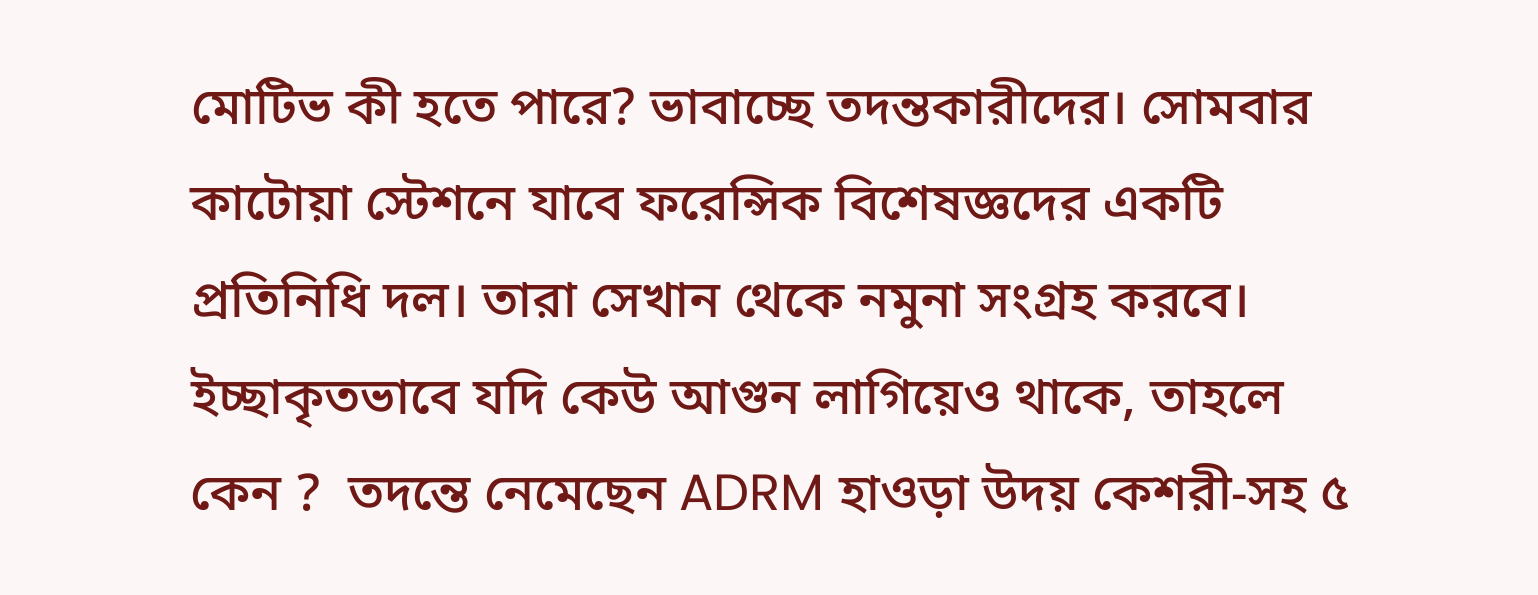মোটিভ কী হতে পারে? ভাবাচ্ছে তদন্তকারীদের। সোমবার কাটোয়া স্টেশনে যাবে ফরেন্সিক বিশেষজ্ঞদের একটি প্রতিনিধি দল। তারা সেখান থেকে নমুনা সংগ্রহ করবে। ইচ্ছাকৃতভাবে যদি কেউ আগুন লাগিয়েও থাকে, তাহলে কেন ?  তদন্তে নেমেছেন ADRM হাওড়া উদয় কেশরী-সহ ৫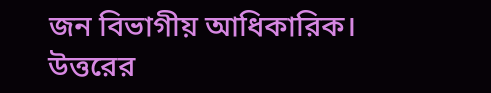জন বিভাগীয় আধিকারিক।  উত্তরের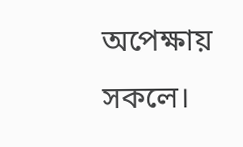অপেক্ষায় সকলে।